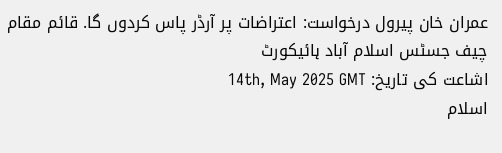عمران خان پیرول درخواست: اعتراضات پر آرڈر پاس کردوں گا. قائم مقام چیف جسٹس اسلام آباد ہائیکورٹ
اشاعت کی تاریخ: 14th, May 2025 GMT
اسلام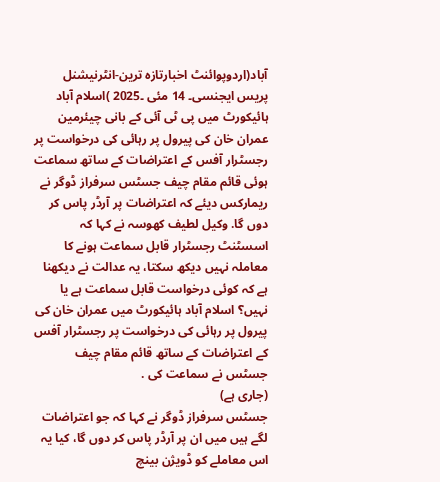آباد(اردوپوائنٹ اخبارتازہ ترین-انٹرنیشنل پریس ایجنسی۔ 14 مئی ۔2025 )اسلام آباد ہائیکورٹ میں پی ٹی آئی کے بانی چیئرمین عمران خان کی پیرول پر رہائی کی درخواست پر رجسٹرار آفس کے اعتراضات کے ساتھ سماعت ہوئی قائم مقام چیف جسٹس سرفراز ڈوگر نے ریمارکس دیئے کہ اعتراضات پر آرڈر پاس کر دوں گا. وکیل لطیف کھوسہ نے کہا کہ اسسٹنٹ رجسٹرار قابل سماعت ہونے کا معاملہ نہیں دیکھ سکتا، یہ عدالت نے دیکھنا ہے کہ کوئی درخواست قابل سماعت ہے یا نہیں؟ اسلام آباد ہائیکورٹ میں عمران خان کی پیرول پر رہائی کی درخواست پر رجسٹرار آفس کے اعتراضات کے ساتھ قائم مقام چیف جسٹس نے سماعت کی .
(جاری ہے)
جسٹس سرفراز ڈوگر نے کہا کہ جو اعتراضات لگے ہیں میں ان پر آرڈر پاس کر دوں گا، کیا یہ اس معاملے کو ڈویژن بینچ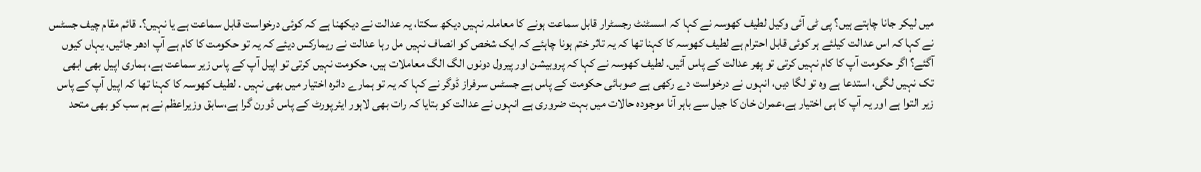میں لیکر جانا چاہتے ہیں؟ پی ٹی آئی وکیل لطیف کھوسہ نے کہا کہ اسسٹنٹ رجسٹرار قابل سماعت ہونے کا معاملہ نہیں دیکھ سکتا، یہ عدالت نے دیکھنا ہے کہ کوئی درخواست قابل سماعت ہے یا نہیں؟. قائم مقام چیف جسٹس نے کہا کہ اس عدالت کیلئے ہر کوئی قابل احترام ہے لطیف کھوسہ کا کہنا تھا کہ یہ تاثر ختم ہونا چاہئے کہ ایک شخص کو انصاف نہیں مل رہا عدالت نے ریمارکس دیئے کہ یہ تو حکومت کا کام ہے آپ ادھر جائیں، یہاں کیوں آگئے؟ اگر حکومت آپ کا کام نہیں کرتی تو پھر عدالت کے پاس آئیں. لطیف کھوسہ نے کہا کہ پروبیشن اور پیرول دونوں الگ الگ معاملات ہیں، حکومت نہیں کرتی تو اپیل آپ کے پاس زیر سماعت ہے، ہماری اپیل بھی ابھی تک نہیں لگی، استدعا ہے وہ تو لگا دیں، انہوں نے درخواست دے رکھی ہے صوبائی حکومت کے پاس ہے جسٹس سرفراز ڈوگر نے کہا کہ یہ تو ہمارے دائرہ اختیار میں بھی نہیں . لطیف کھوسہ کا کہنا تھا کہ اپیل آپ کے پاس زیر التوا ہے اور یہ آپ کا ہی اختیار ہے،عمران خان کا جیل سے باہر آنا موجودہ حالات میں بہت ضروری ہے انہوں نے عدالت کو بتایا کہ رات بھی لاہور ایئرپورٹ کے پاس ڈورن گرا ہے،سابق وزیراعظم نے ہم سب کو بھی متحد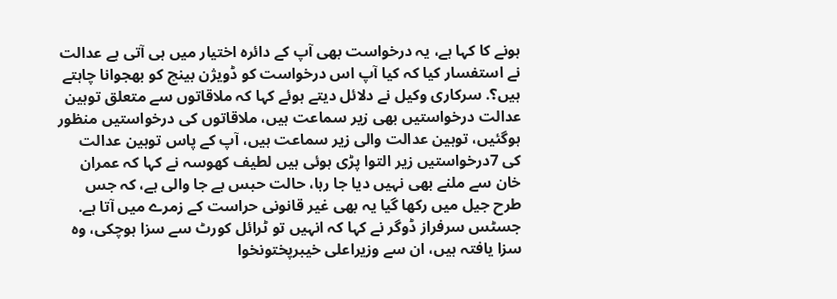ہونے کا کہا ہے، یہ درخواست بھی آپ کے دائرہ اختیار میں ہی آتی ہے عدالت نے استفسار کیا کہ کیا آپ اس درخواست کو ڈویژن بینچ کو بھجوانا چاہتے ہیں؟. سرکاری وکیل نے دلائل دیتے ہوئے کہا کہ ملاقاتوں سے متعلق توہین عدالت درخواستیں بھی زیر سماعت ہیں، ملاقاتوں کی درخواستیں منظور ہوگئیں، توہین عدالت والی زیر سماعت ہیں، آپ کے پاس توہین عدالت کی 7درخواستیں زیر التوا پڑی ہوئی ہیں لطیف کھوسہ نے کہا کہ عمران خان سے ملنے بھی نہیں دیا جا رہا، حالت حبس بے جا والی ہے، کہ جس طرح جیل میں رکھا گیا یہ بھی غیر قانونی حراست کے زمرے میں آتا ہے. جسٹس سرفراز ڈوگر نے کہا کہ انہیں تو ٹرائل کورٹ سے سزا ہوچکی، وہ سزا یافتہ ہیں، ان سے وزیراعلی خیبرپختونخوا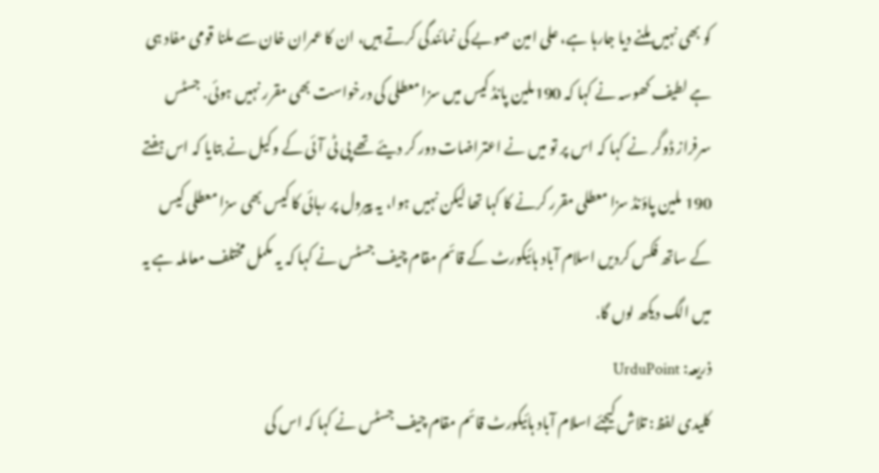کو بھی نہیں ملنے دیا جارہا ہے، علی امین صوبے کی نمائندگی کرتے ہیں، ان کا عمران خان سے ملنا قومی مفاد ہی ہے لطیف کھوسہ نے کہا کہ 190ملین پانڈ کیس میں سزا معطلی کی درخواست بھی مقرر نہیں ہوئی. جسٹس سرفراز ڈوگر نے کہا کہ اس پر تو میں نے اعتراضات دور کر دیئے تھے پی ٹی آئی کے وکیل نے بتایا کہ اس ہفتے 190 ملین پاؤنڈ سزا معطلی مقرر کرنے کا کہا تھا لیکن نہیں ہوا، یہ پیرول پر رہائی کا کیس بھی سزا معطلی کیس کے ساتھ فکس کردیں اسلام آباد ہائیکورٹ کے قائم مقام چیف جسٹس نے کہا کہ یہ مکمل مختلف معاملہ ہے یہ میں الگ دیکھ لوں گا.
ذریعہ: UrduPoint
کلیدی لفظ: تلاش کیجئے اسلام آباد ہائیکورٹ قائم مقام چیف جسٹس نے کہا کہ اس کی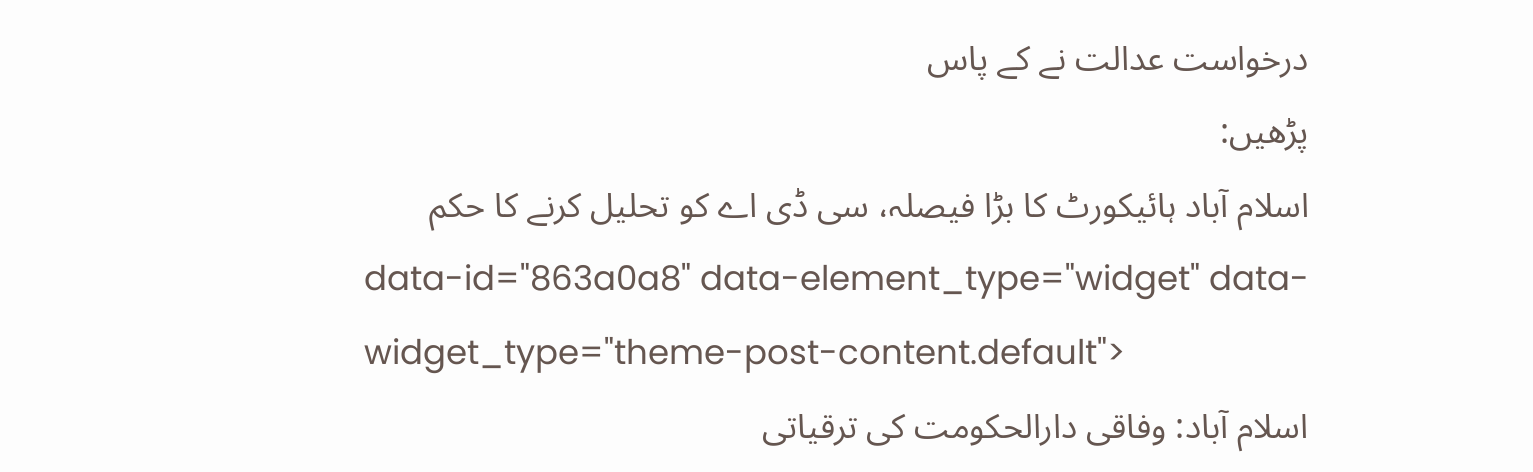درخواست عدالت نے کے پاس
پڑھیں:
اسلام آباد ہائیکورٹ کا بڑا فیصلہ، سی ڈی اے کو تحلیل کرنے کا حکم
data-id="863a0a8" data-element_type="widget" data-widget_type="theme-post-content.default">
اسلام آباد: وفاقی دارالحکومت کی ترقیاتی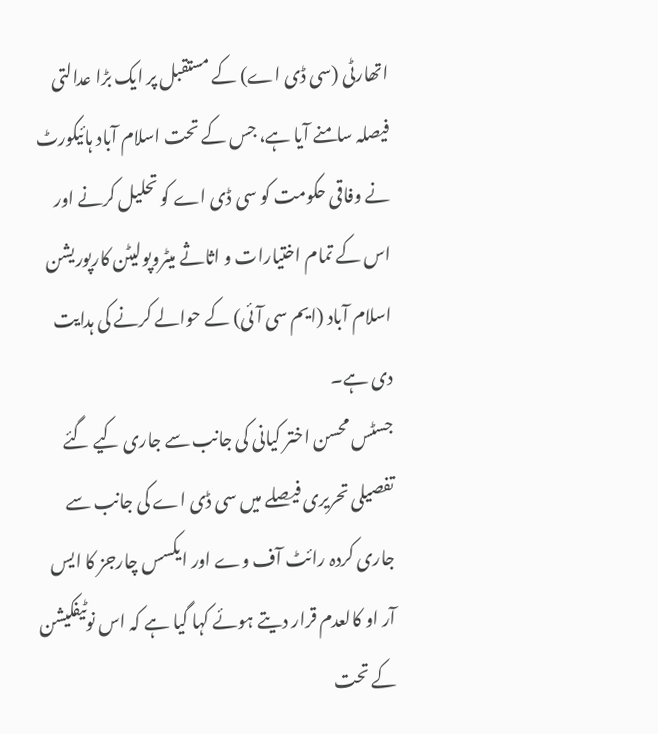اتھارٹی (سی ڈی اے) کے مستقبل پر ایک بڑا عدالتی فیصلہ سامنے آیا ہے، جس کے تحت اسلام آباد ہائیکورٹ نے وفاقی حکومت کو سی ڈی اے کو تحلیل کرنے اور اس کے تمام اختیارات و اثاثے میٹروپولیٹن کارپوریشن اسلام آباد (ایم سی آئی) کے حوالے کرنے کی ہدایت دی ہے۔
جسٹس محسن اختر کیانی کی جانب سے جاری کیے گئے تفصیلی تحریری فیصلے میں سی ڈی اے کی جانب سے جاری کردہ رائٹ آف وے اور ایکسس چارجز کا ایس آر او کالعدم قرار دیتے ہوئے کہا گیا ہے کہ اس نوٹیفکیشن کے تحت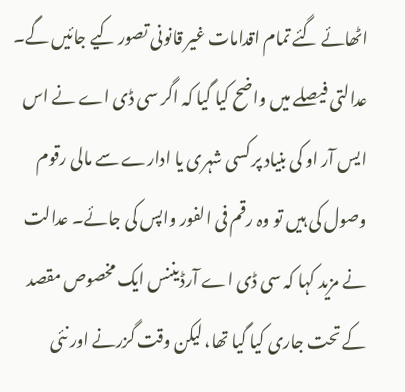اٹھائے گئے تمام اقدامات غیر قانونی تصور کیے جائیں گے۔
عدالتی فیصلے میں واضح کیا گیا کہ اگر سی ڈی اے نے اس ایس آر او کی بنیاد پر کسی شہری یا ادارے سے مالی رقوم وصول کی ہیں تو وہ رقم فی الفور واپس کی جائے۔ عدالت نے مزید کہا کہ سی ڈی اے آرڈیننس ایک مخصوص مقصد کے تحت جاری کیا گیا تھا، لیکن وقت گزرنے اور نئی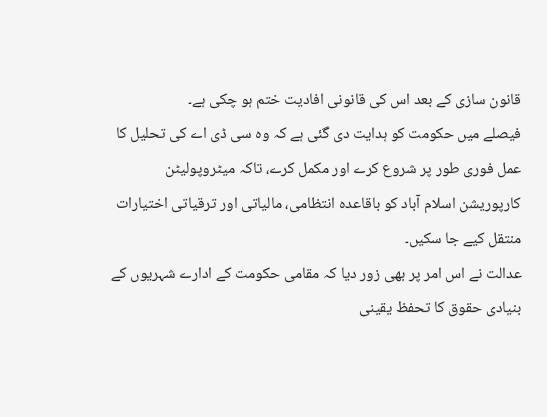قانون سازی کے بعد اس کی قانونی افادیت ختم ہو چکی ہے۔
فیصلے میں حکومت کو ہدایت دی گئی ہے کہ وہ سی ڈی اے کی تحلیل کا عمل فوری طور پر شروع کرے اور مکمل کرے، تاکہ میٹروپولیٹن کارپوریشن اسلام آباد کو باقاعدہ انتظامی، مالیاتی اور ترقیاتی اختیارات منتقل کیے جا سکیں۔
عدالت نے اس امر پر بھی زور دیا کہ مقامی حکومت کے ادارے شہریوں کے بنیادی حقوق کا تحفظ یقینی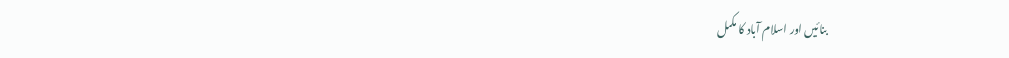بنائیں اور اسلام آباد کا مکمل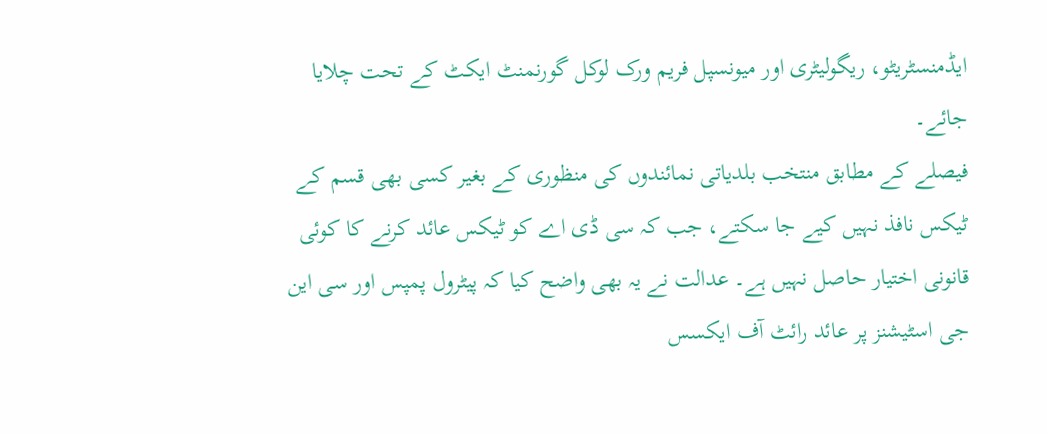ایڈمنسٹریٹو، ریگولیٹری اور میونسپل فریم ورک لوکل گورنمنٹ ایکٹ کے تحت چلایا جائے۔
فیصلے کے مطابق منتخب بلدیاتی نمائندوں کی منظوری کے بغیر کسی بھی قسم کے ٹیکس نافذ نہیں کیے جا سکتے، جب کہ سی ڈی اے کو ٹیکس عائد کرنے کا کوئی قانونی اختیار حاصل نہیں ہے۔ عدالت نے یہ بھی واضح کیا کہ پیٹرول پمپس اور سی این جی اسٹیشنز پر عائد رائٹ آف ایکسس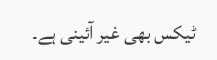ٹیکس بھی غیر آئینی ہے۔